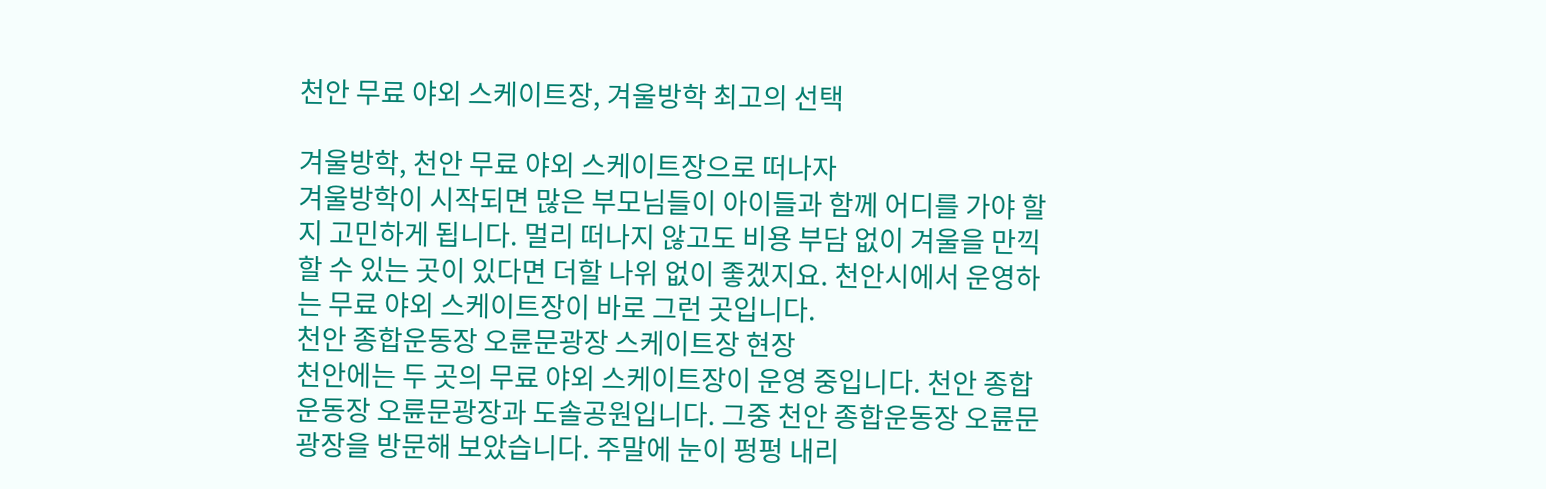천안 무료 야외 스케이트장, 겨울방학 최고의 선택

겨울방학, 천안 무료 야외 스케이트장으로 떠나자
겨울방학이 시작되면 많은 부모님들이 아이들과 함께 어디를 가야 할지 고민하게 됩니다. 멀리 떠나지 않고도 비용 부담 없이 겨울을 만끽할 수 있는 곳이 있다면 더할 나위 없이 좋겠지요. 천안시에서 운영하는 무료 야외 스케이트장이 바로 그런 곳입니다.
천안 종합운동장 오륜문광장 스케이트장 현장
천안에는 두 곳의 무료 야외 스케이트장이 운영 중입니다. 천안 종합운동장 오륜문광장과 도솔공원입니다. 그중 천안 종합운동장 오륜문광장을 방문해 보았습니다. 주말에 눈이 펑펑 내리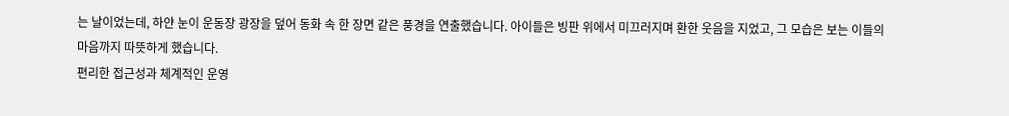는 날이었는데, 하얀 눈이 운동장 광장을 덮어 동화 속 한 장면 같은 풍경을 연출했습니다. 아이들은 빙판 위에서 미끄러지며 환한 웃음을 지었고, 그 모습은 보는 이들의 마음까지 따뜻하게 했습니다.
편리한 접근성과 체계적인 운영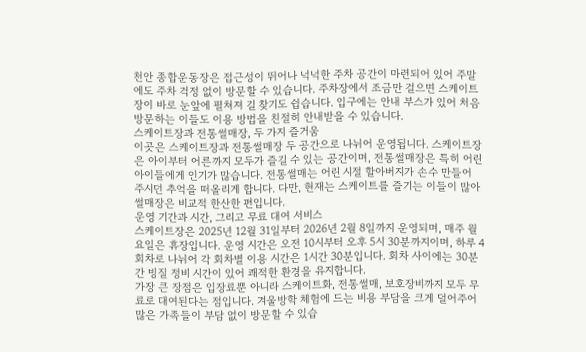천안 종합운동장은 접근성이 뛰어나 넉넉한 주차 공간이 마련되어 있어 주말에도 주차 걱정 없이 방문할 수 있습니다. 주차장에서 조금만 걸으면 스케이트장이 바로 눈앞에 펼쳐져 길 찾기도 쉽습니다. 입구에는 안내 부스가 있어 처음 방문하는 이들도 이용 방법을 친절히 안내받을 수 있습니다.
스케이트장과 전통썰매장, 두 가지 즐거움
이곳은 스케이트장과 전통썰매장 두 공간으로 나뉘어 운영됩니다. 스케이트장은 아이부터 어른까지 모두가 즐길 수 있는 공간이며, 전통썰매장은 특히 어린 아이들에게 인기가 많습니다. 전통썰매는 어린 시절 할아버지가 손수 만들어 주시던 추억을 떠올리게 합니다. 다만, 현재는 스케이트를 즐기는 이들이 많아 썰매장은 비교적 한산한 편입니다.
운영 기간과 시간, 그리고 무료 대여 서비스
스케이트장은 2025년 12월 31일부터 2026년 2월 8일까지 운영되며, 매주 월요일은 휴장입니다. 운영 시간은 오전 10시부터 오후 5시 30분까지이며, 하루 4회차로 나뉘어 각 회차별 이용 시간은 1시간 30분입니다. 회차 사이에는 30분간 빙질 정비 시간이 있어 쾌적한 환경을 유지합니다.
가장 큰 장점은 입장료뿐 아니라 스케이트화, 전통썰매, 보호장비까지 모두 무료로 대여된다는 점입니다. 겨울방학 체험에 드는 비용 부담을 크게 덜어주어 많은 가족들이 부담 없이 방문할 수 있습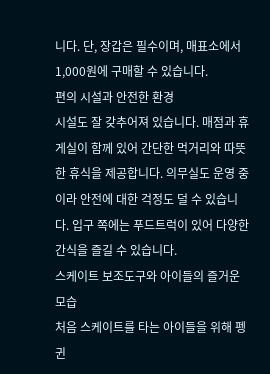니다. 단, 장갑은 필수이며, 매표소에서 1,000원에 구매할 수 있습니다.
편의 시설과 안전한 환경
시설도 잘 갖추어져 있습니다. 매점과 휴게실이 함께 있어 간단한 먹거리와 따뜻한 휴식을 제공합니다. 의무실도 운영 중이라 안전에 대한 걱정도 덜 수 있습니다. 입구 쪽에는 푸드트럭이 있어 다양한 간식을 즐길 수 있습니다.
스케이트 보조도구와 아이들의 즐거운 모습
처음 스케이트를 타는 아이들을 위해 펭귄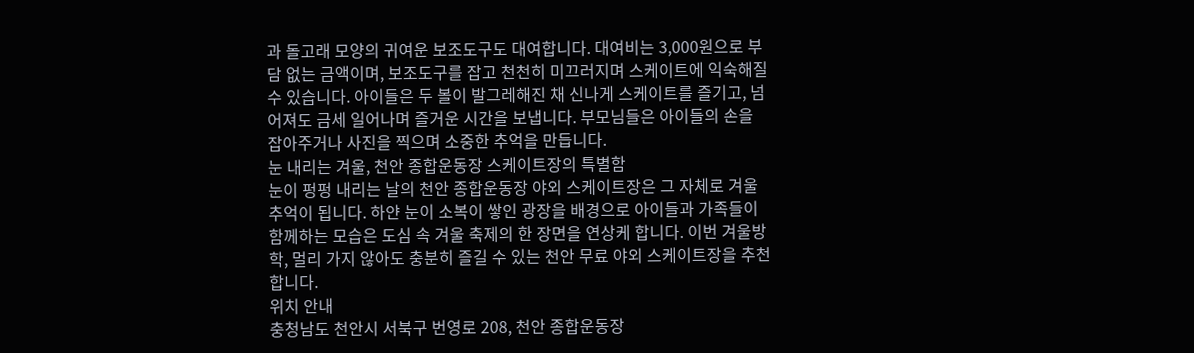과 돌고래 모양의 귀여운 보조도구도 대여합니다. 대여비는 3,000원으로 부담 없는 금액이며, 보조도구를 잡고 천천히 미끄러지며 스케이트에 익숙해질 수 있습니다. 아이들은 두 볼이 발그레해진 채 신나게 스케이트를 즐기고, 넘어져도 금세 일어나며 즐거운 시간을 보냅니다. 부모님들은 아이들의 손을 잡아주거나 사진을 찍으며 소중한 추억을 만듭니다.
눈 내리는 겨울, 천안 종합운동장 스케이트장의 특별함
눈이 펑펑 내리는 날의 천안 종합운동장 야외 스케이트장은 그 자체로 겨울 추억이 됩니다. 하얀 눈이 소복이 쌓인 광장을 배경으로 아이들과 가족들이 함께하는 모습은 도심 속 겨울 축제의 한 장면을 연상케 합니다. 이번 겨울방학, 멀리 가지 않아도 충분히 즐길 수 있는 천안 무료 야외 스케이트장을 추천합니다.
위치 안내
충청남도 천안시 서북구 번영로 208, 천안 종합운동장